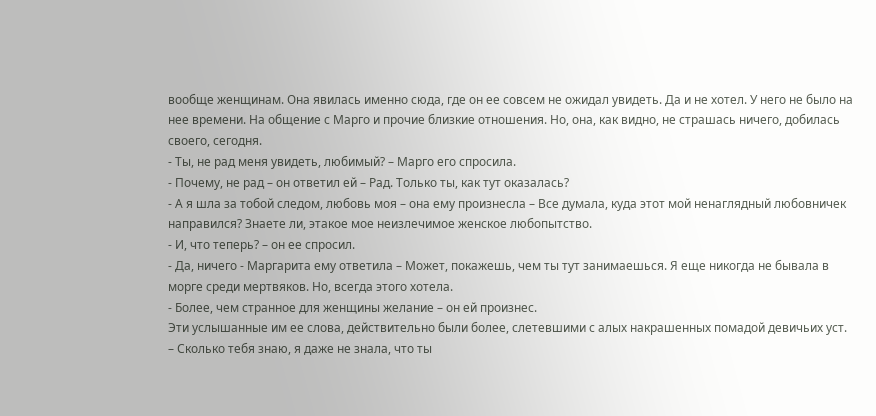вообще женщинам. Она явилась именно сюда, где он ее совсем не ожидал увидеть. Да и не хотел. У него не было на нее времени. На общение с Марго и прочие близкие отношения. Но, она, как видно, не страшась ничего, добилась своего, сегодня.
- Ты, не рад меня увидеть, любимый? – Марго его спросила.
- Почему, не рад – он ответил ей – Рад. Только ты, как тут оказалась?
- А я шла за тобой следом, любовь моя – она ему произнесла – Все думала, куда этот мой ненаглядный любовничек направился? Знаете ли, этакое мое неизлечимое женское любопытство.
- И, что теперь? – он ее спросил.
- Да, ничего - Маргарита ему ответила – Может, покажешь, чем ты тут занимаешься. Я еще никогда не бывала в морге среди мертвяков. Но, всегда этого хотела.
- Более, чем странное для женщины желание – он ей произнес.
Эти услышанные им ее слова, действительно были более, слетевшими с алых накрашенных помадой девичьих уст.
– Сколько тебя знаю, я даже не знала, что ты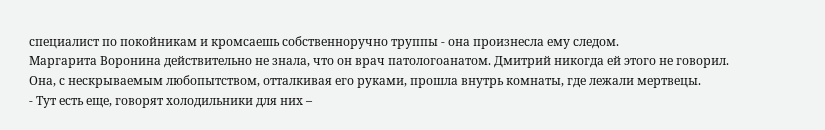специалист по покойникам и кромсаешь собственноручно труппы - она произнесла ему следом.
Маргарита Воронина действительно не знала, что он врач патологоанатом. Дмитрий никогда ей этого не говорил.
Она, с нескрываемым любопытством, отталкивая его руками, прошла внутрь комнаты, где лежали мертвецы.
- Тут есть еще, говорят холодильники для них –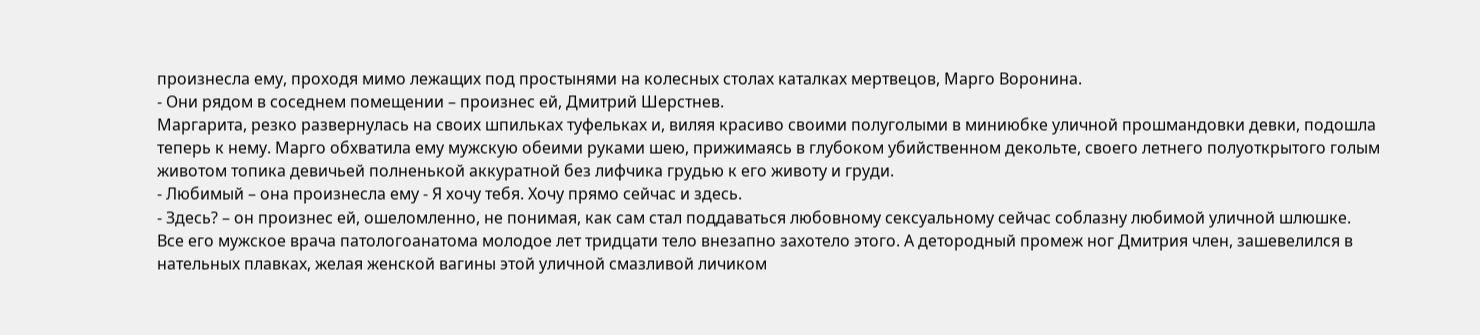произнесла ему, проходя мимо лежащих под простынями на колесных столах каталках мертвецов, Марго Воронина.
- Они рядом в соседнем помещении – произнес ей, Дмитрий Шерстнев.
Маргарита, резко развернулась на своих шпильках туфельках и, виляя красиво своими полуголыми в миниюбке уличной прошмандовки девки, подошла теперь к нему. Марго обхватила ему мужскую обеими руками шею, прижимаясь в глубоком убийственном декольте, своего летнего полуоткрытого голым животом топика девичьей полненькой аккуратной без лифчика грудью к его животу и груди.
- Любимый – она произнесла ему - Я хочу тебя. Хочу прямо сейчас и здесь.
- Здесь? – он произнес ей, ошеломленно, не понимая, как сам стал поддаваться любовному сексуальному сейчас соблазну любимой уличной шлюшке.
Все его мужское врача патологоанатома молодое лет тридцати тело внезапно захотело этого. А детородный промеж ног Дмитрия член, зашевелился в нательных плавках, желая женской вагины этой уличной смазливой личиком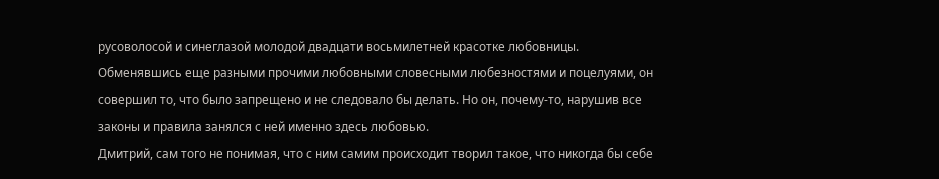русоволосой и синеглазой молодой двадцати восьмилетней красотке любовницы.
Обменявшись еще разными прочими любовными словесными любезностями и поцелуями, он совершил то, что было запрещено и не следовало бы делать. Но он, почему-то, нарушив все законы и правила занялся с ней именно здесь любовью.
Дмитрий, сам того не понимая, что с ним самим происходит творил такое, что никогда бы себе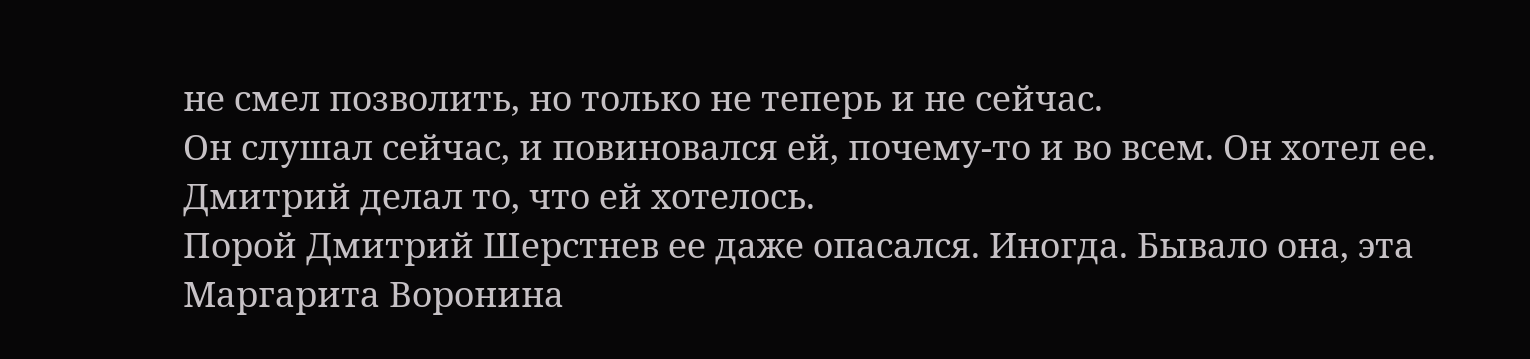не смел позволить, но только не теперь и не сейчас.
Он слушал сейчас, и повиновался ей, почему-то и во всем. Он хотел ее. Дмитрий делал то, что ей хотелось.
Порой Дмитрий Шерстнев ее даже опасался. Иногда. Бывало она, эта Маргарита Воронина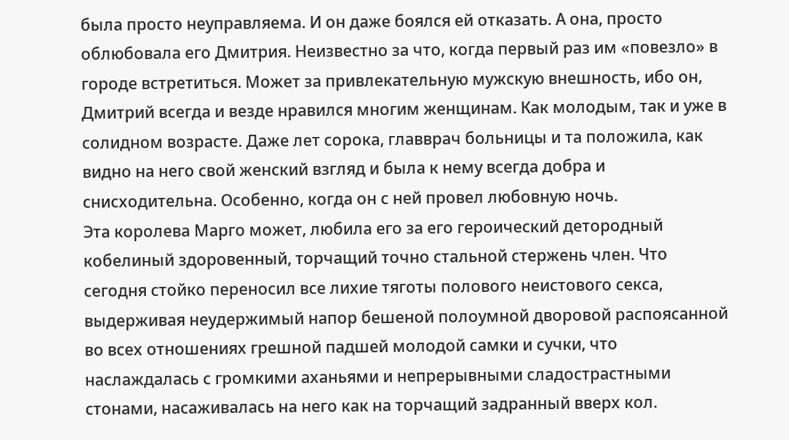была просто неуправляема. И он даже боялся ей отказать. А она, просто облюбовала его Дмитрия. Неизвестно за что, когда первый раз им «повезло» в городе встретиться. Может за привлекательную мужскую внешность, ибо он, Дмитрий всегда и везде нравился многим женщинам. Как молодым, так и уже в солидном возрасте. Даже лет сорока, главврач больницы и та положила, как видно на него свой женский взгляд и была к нему всегда добра и снисходительна. Особенно, когда он с ней провел любовную ночь.
Эта королева Марго может, любила его за его героический детородный кобелиный здоровенный, торчащий точно стальной стержень член. Что сегодня стойко переносил все лихие тяготы полового неистового секса, выдерживая неудержимый напор бешеной полоумной дворовой распоясанной во всех отношениях грешной падшей молодой самки и сучки, что наслаждалась с громкими аханьями и непрерывными сладострастными стонами, насаживалась на него как на торчащий задранный вверх кол.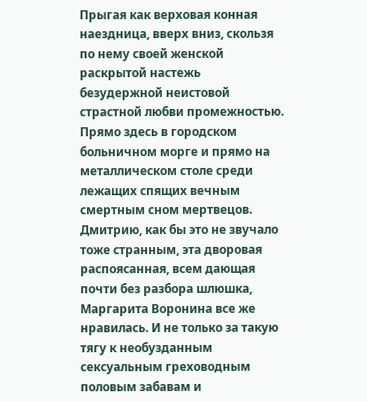Прыгая как верховая конная наездница, вверх вниз, скользя по нему своей женской раскрытой настежь безудержной неистовой страстной любви промежностью. Прямо здесь в городском больничном морге и прямо на металлическом столе среди лежащих спящих вечным смертным сном мертвецов.
Дмитрию, как бы это не звучало тоже странным, эта дворовая распоясанная, всем дающая почти без разбора шлюшка, Маргарита Воронина все же нравилась. И не только за такую тягу к необузданным сексуальным греховодным половым забавам и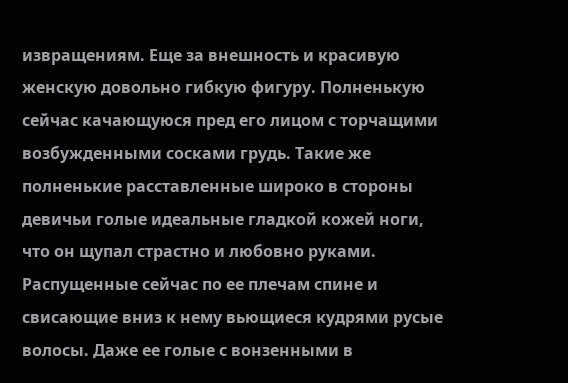извращениям. Еще за внешность и красивую женскую довольно гибкую фигуру. Полненькую сейчас качающуюся пред его лицом с торчащими возбужденными сосками грудь. Такие же полненькие расставленные широко в стороны девичьи голые идеальные гладкой кожей ноги, что он щупал страстно и любовно руками. Распущенные сейчас по ее плечам спине и свисающие вниз к нему вьющиеся кудрями русые волосы. Даже ее голые с вонзенными в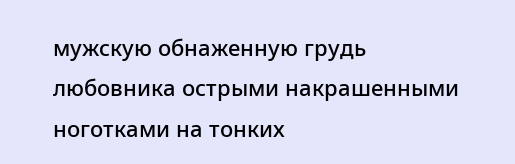мужскую обнаженную грудь любовника острыми накрашенными ноготками на тонких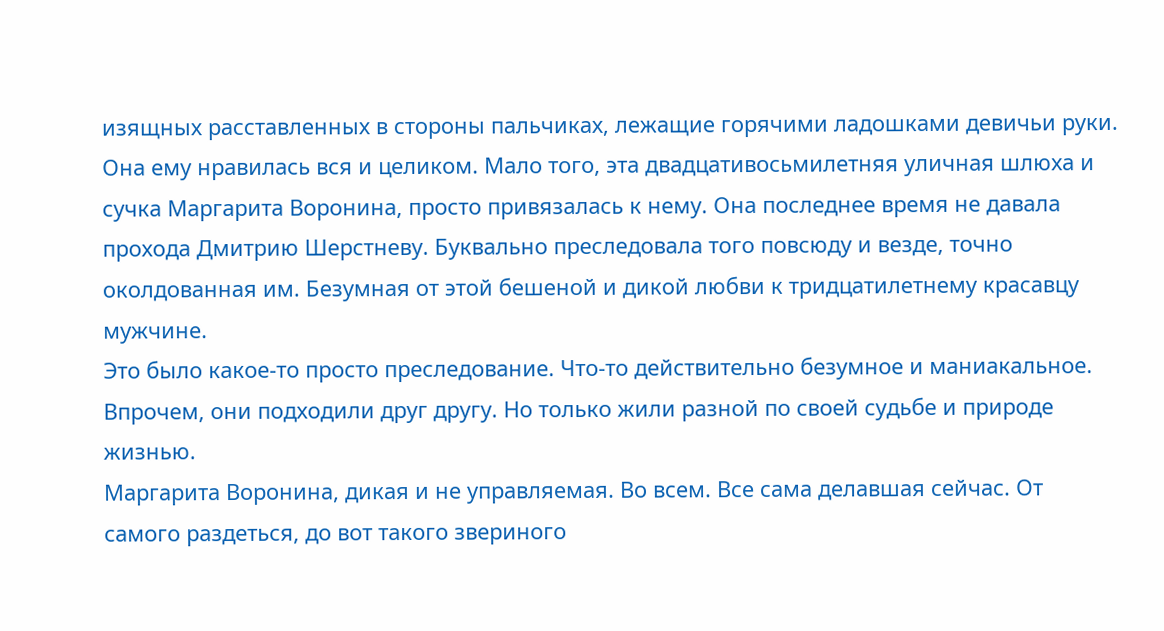изящных расставленных в стороны пальчиках, лежащие горячими ладошками девичьи руки.
Она ему нравилась вся и целиком. Мало того, эта двадцативосьмилетняя уличная шлюха и сучка Маргарита Воронина, просто привязалась к нему. Она последнее время не давала прохода Дмитрию Шерстневу. Буквально преследовала того повсюду и везде, точно околдованная им. Безумная от этой бешеной и дикой любви к тридцатилетнему красавцу мужчине.
Это было какое-то просто преследование. Что-то действительно безумное и маниакальное.
Впрочем, они подходили друг другу. Но только жили разной по своей судьбе и природе жизнью.
Маргарита Воронина, дикая и не управляемая. Во всем. Все сама делавшая сейчас. От самого раздеться, до вот такого звериного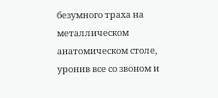безумного траха на металлическом анатомическом столе, уронив все со звоном и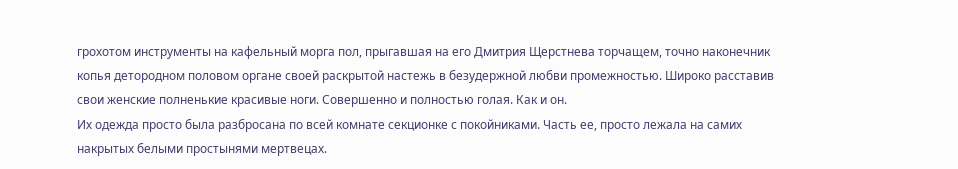грохотом инструменты на кафельный морга пол, прыгавшая на его Дмитрия Щерстнева торчащем, точно наконечник копья детородном половом органе своей раскрытой настежь в безудержной любви промежностью. Широко расставив свои женские полненькие красивые ноги. Совершенно и полностью голая. Как и он.
Их одежда просто была разбросана по всей комнате секционке с покойниками. Часть ее, просто лежала на самих накрытых белыми простынями мертвецах.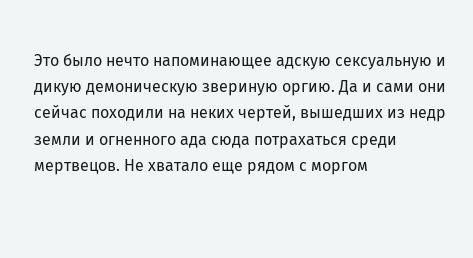Это было нечто напоминающее адскую сексуальную и дикую демоническую звериную оргию. Да и сами они сейчас походили на неких чертей, вышедших из недр земли и огненного ада сюда потрахаться среди мертвецов. Не хватало еще рядом с моргом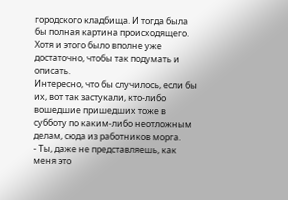городского кладбища. И тогда была бы полная картина происходящего. Хотя и этого было вполне уже достаточно, чтобы так подумать и описать.
Интересно, что бы случилось, если бы их, вот так застукали, кто-либо вошедшие пришедших тоже в субботу по каким-либо неотложным делам, сюда из работников морга.
- Ты, даже не представляешь, как меня это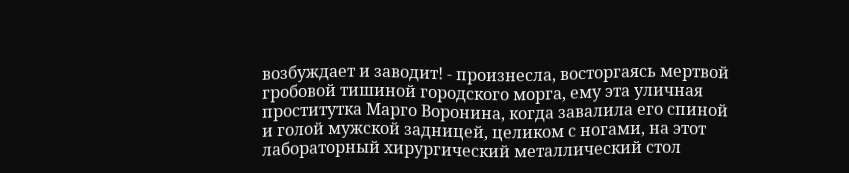возбуждает и заводит! - произнесла, восторгаясь мертвой гробовой тишиной городского морга, ему эта уличная проститутка Марго Воронина, когда завалила его спиной и голой мужской задницей, целиком с ногами, на этот лабораторный хирургический металлический стол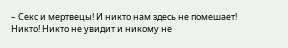– Секс и мертвецы! И никто нам здесь не помешает! Никто! Никто не увидит и никому не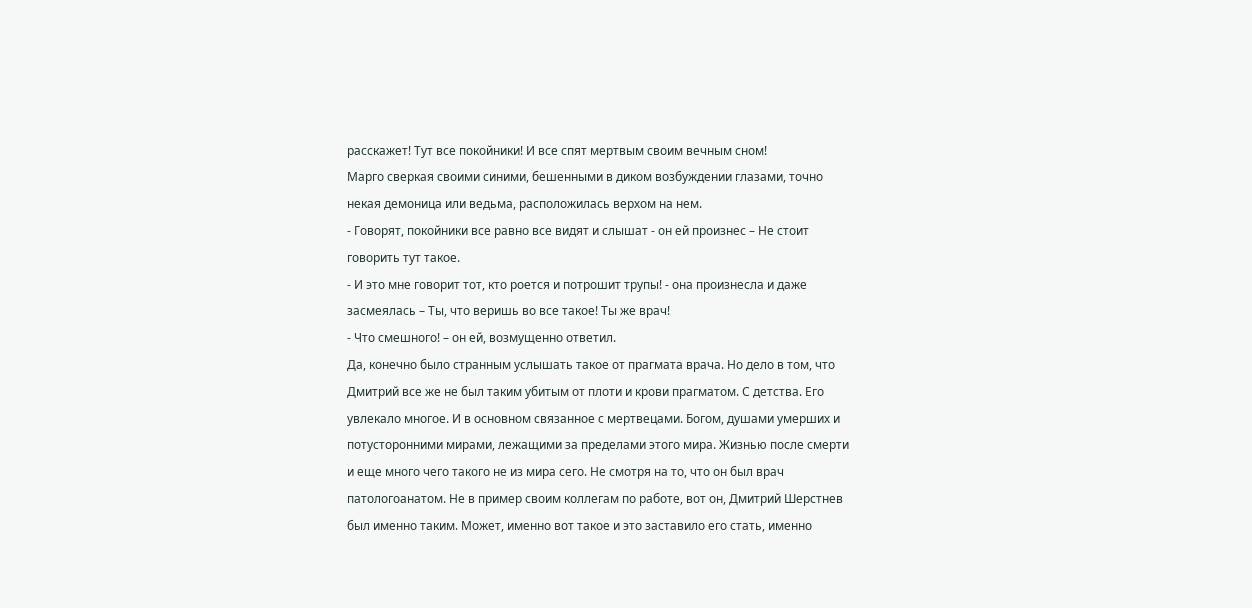расскажет! Тут все покойники! И все спят мертвым своим вечным сном!
Марго сверкая своими синими, бешенными в диком возбуждении глазами, точно некая демоница или ведьма, расположилась верхом на нем.
- Говорят, покойники все равно все видят и слышат - он ей произнес – Не стоит говорить тут такое.
- И это мне говорит тот, кто роется и потрошит трупы! - она произнесла и даже засмеялась – Ты, что веришь во все такое! Ты же врач!
- Что смешного! – он ей, возмущенно ответил.
Да, конечно было странным услышать такое от прагмата врача. Но дело в том, что Дмитрий все же не был таким убитым от плоти и крови прагматом. С детства. Его увлекало многое. И в основном связанное с мертвецами. Богом, душами умерших и потусторонними мирами, лежащими за пределами этого мира. Жизнью после смерти и еще много чего такого не из мира сего. Не смотря на то, что он был врач патологоанатом. Не в пример своим коллегам по работе, вот он, Дмитрий Шерстнев был именно таким. Может, именно вот такое и это заставило его стать, именно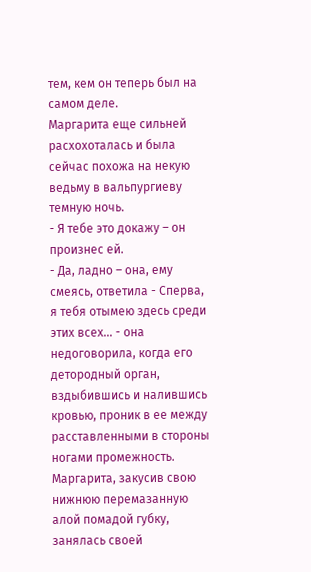тем, кем он теперь был на самом деле.
Маргарита еще сильней расхохоталась и была сейчас похожа на некую ведьму в вальпургиеву темную ночь.
- Я тебе это докажу – он произнес ей.
- Да, ладно – она, ему смеясь, ответила - Сперва, я тебя отымею здесь среди этих всех… - она недоговорила, когда его детородный орган, вздыбившись и налившись кровью, проник в ее между расставленными в стороны ногами промежность.
Маргарита, закусив свою нижнюю перемазанную алой помадой губку, занялась своей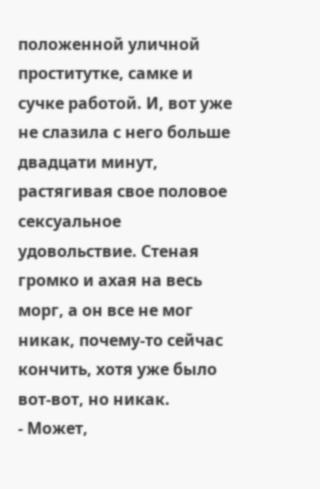положенной уличной проститутке, самке и сучке работой. И, вот уже не слазила с него больше двадцати минут, растягивая свое половое сексуальное удовольствие. Стеная громко и ахая на весь морг, а он все не мог никак, почему-то сейчас кончить, хотя уже было вот-вот, но никак.
- Может,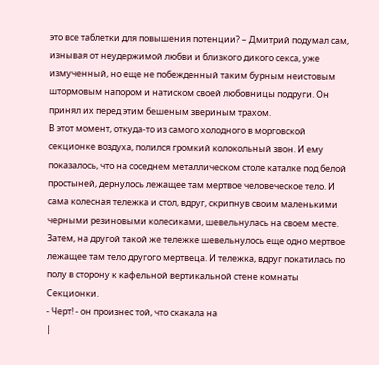это все таблетки для повышения потенции? – Дмитрий подумал сам, изнывая от неудержимой любви и близкого дикого секса, уже измученный, но еще не побежденный таким бурным неистовым штормовым напором и натиском своей любовницы подруги. Он принял их перед этим бешеным звериным трахом.
В этот момент, откуда-то из самого холодного в морговской секционке воздуха, полился громкий колокольный звон. И ему показалось, что на соседнем металлическом столе каталке под белой простыней, дернулось лежащее там мертвое человеческое тело. И сама колесная тележка и стол, вдруг, скрипнув своим маленькими черными резиновыми колесиками, шевельнулась на своем месте.
Затем, на другой такой же тележке шевельнулось еще одно мертвое лежащее там тело другого мертвеца. И тележка, вдруг покатилась по полу в сторону к кафельной вертикальной стене комнаты Секционки.
- Черт! - он произнес той, что скакала на
|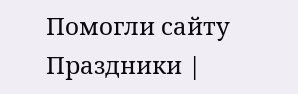Помогли сайту Праздники |